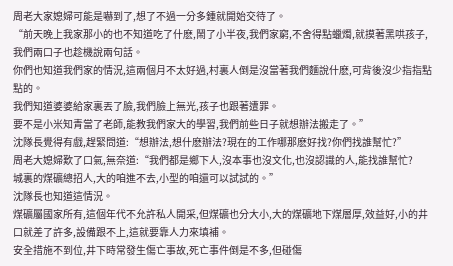周老大家媳婦可能是嚇到了,想了不過一分多鍾就開始交待了。
“前天晚上我家那小的也不知道吃了什麽,鬧了小半夜,我們家窮,不舍得點蠟燭,就摸著黑哄孩子,我們兩口子也趁機說兩句話。
你們也知道我們家的情況,這兩個月不太好過,村裏人倒是沒當著我們麵說什麽,可背後沒少指指點點的。
我們知道婆婆給家裏丟了臉,我們臉上無光,孩子也跟著遭罪。
要不是小米知青當了老師,能教我們家大的學習,我們前些日子就想辦法搬走了。”
沈隊長覺得有戲,趕緊問道:“想辦法,想什麽辦法?現在的工作哪那麽好找?你們找誰幫忙?”
周老大媳婦歎了口氣,無奈道:“我們都是鄉下人,沒本事也沒文化,也沒認識的人,能找誰幫忙?
城裏的煤礦總招人,大的咱進不去,小型的咱還可以試試的。”
沈隊長也知道這情況。
煤礦屬國家所有,這個年代不允許私人開采,但煤礦也分大小,大的煤礦地下煤層厚,效益好,小的井口就差了許多,設備跟不上,這就要靠人力來填補。
安全措施不到位,井下時常發生傷亡事故,死亡事件倒是不多,但碰傷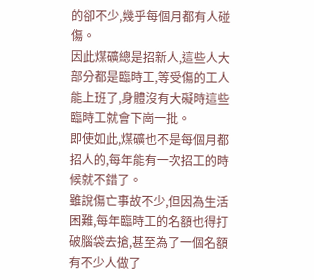的卻不少,幾乎每個月都有人碰傷。
因此煤礦總是招新人,這些人大部分都是臨時工,等受傷的工人能上班了,身體沒有大礙時這些臨時工就會下崗一批。
即使如此,煤礦也不是每個月都招人的,每年能有一次招工的時候就不錯了。
雖說傷亡事故不少,但因為生活困難,每年臨時工的名額也得打破腦袋去搶,甚至為了一個名額有不少人做了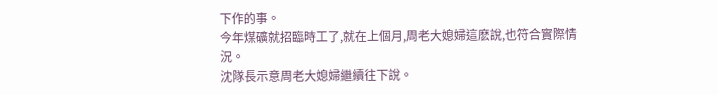下作的事。
今年煤礦就招臨時工了,就在上個月,周老大媳婦這麽說,也符合實際情況。
沈隊長示意周老大媳婦繼續往下說。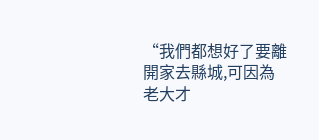“我們都想好了要離開家去縣城,可因為老大才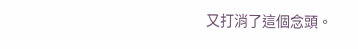又打消了這個念頭。